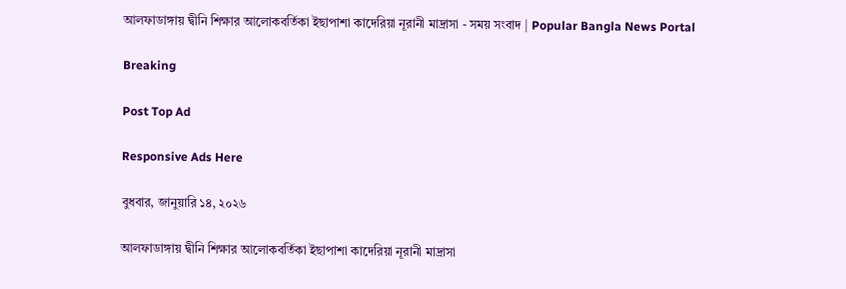আলফাডাঙ্গায় দ্বীনি শিক্ষার আলোকবর্তিকা ইছাপাশা কাদেরিয়া নূরানী মাদ্রাসা - সময় সংবাদ | Popular Bangla News Portal

Breaking

Post Top Ad

Responsive Ads Here

বুধবার, জানুয়ারি ১৪, ২০২৬

আলফাডাঙ্গায় দ্বীনি শিক্ষার আলোকবর্তিকা ইছাপাশা কাদেরিয়া নূরানী মাদ্রাসা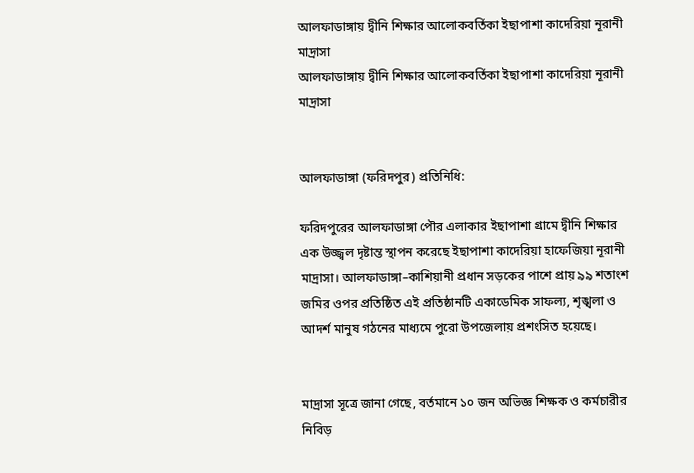আলফাডাঙ্গায় দ্বীনি শিক্ষার আলোকবর্তিকা ইছাপাশা কাদেরিয়া নূরানী মাদ্রাসা
আলফাডাঙ্গায় দ্বীনি শিক্ষার আলোকবর্তিকা ইছাপাশা কাদেরিয়া নূরানী মাদ্রাসা


আলফাডাঙ্গা (ফরিদপুর) প্রতিনিধি:

ফরিদপুরের আলফাডাঙ্গা পৌর এলাকার ইছাপাশা গ্রামে দ্বীনি শিক্ষার এক উজ্জ্বল দৃষ্টান্ত স্থাপন করেছে ইছাপাশা কাদেরিয়া হাফেজিয়া নূরানী মাদ্রাসা। আলফাডাঙ্গা–কাশিয়ানী প্রধান সড়কের পাশে প্রায় ৯৯ শতাংশ জমির ওপর প্রতিষ্ঠিত এই প্রতিষ্ঠানটি একাডেমিক সাফল্য, শৃঙ্খলা ও আদর্শ মানুষ গঠনের মাধ্যমে পুরো উপজেলায় প্রশংসিত হয়েছে।


মাদ্রাসা সূত্রে জানা গেছে, বর্তমানে ১০ জন অভিজ্ঞ শিক্ষক ও কর্মচারীর নিবিড়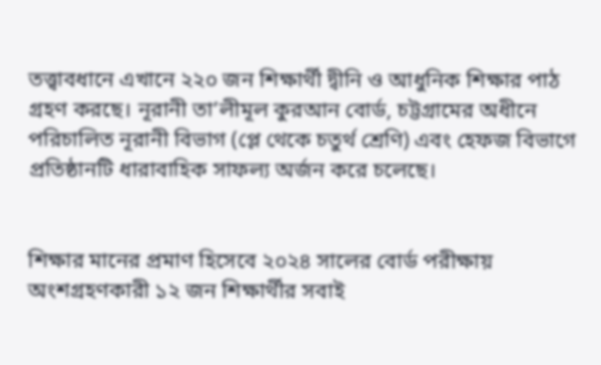তত্ত্বাবধানে এখানে ২২০ জন শিক্ষার্থী দ্বীনি ও আধুনিক শিক্ষার পাঠ গ্রহণ করছে। নূরানী তা’লীমূল কুরআন বোর্ড, চট্টগ্রামের অধীনে পরিচালিত নূরানী বিভাগ (প্লে থেকে চতুর্থ শ্রেণি) এবং হেফজ বিভাগে প্রতিষ্ঠানটি ধারাবাহিক সাফল্য অর্জন করে চলেছে।


শিক্ষার মানের প্রমাণ হিসেবে ২০২৪ সালের বোর্ড পরীক্ষায় অংশগ্রহণকারী ১২ জন শিক্ষার্থীর সবাই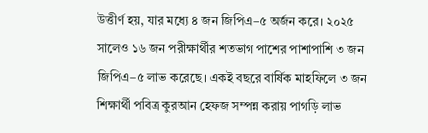উত্তীর্ণ হয়, যার মধ্যে ৪ জন জিপিএ–৫ অর্জন করে। ২০২৫ সালেও ১৬ জন পরীক্ষার্থীর শতভাগ পাশের পাশাপাশি ৩ জন জিপিএ–৫ লাভ করেছে। একই বছরে বার্ষিক মাহফিলে ৩ জন শিক্ষার্থী পবিত্র কুরআন হেফজ সম্পন্ন করায় পাগড়ি লাভ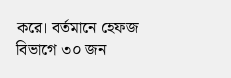করে। বর্তমানে হেফজ বিভাগে ৩০ জন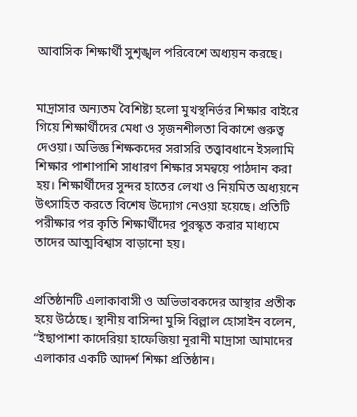আবাসিক শিক্ষার্থী সুশৃঙ্খল পরিবেশে অধ্যয়ন করছে।


মাদ্রাসার অন্যতম বৈশিষ্ট্য হলো মুখস্থনির্ভর শিক্ষার বাইরে গিয়ে শিক্ষার্থীদের মেধা ও সৃজনশীলতা বিকাশে গুরুত্ব দেওয়া। অভিজ্ঞ শিক্ষকদের সরাসরি তত্ত্বাবধানে ইসলামি শিক্ষার পাশাপাশি সাধারণ শিক্ষার সমন্বয়ে পাঠদান করা হয়। শিক্ষার্থীদের সুন্দর হাতের লেখা ও নিয়মিত অধ্যয়নে উৎসাহিত করতে বিশেষ উদ্যোগ নেওয়া হয়েছে। প্রতিটি পরীক্ষার পর কৃতি শিক্ষার্থীদের পুরস্কৃত করার মাধ্যমে তাদের আত্মবিশ্বাস বাড়ানো হয়।


প্রতিষ্ঠানটি এলাকাবাসী ও অভিভাবকদের আস্থার প্রতীক হয়ে উঠেছে। স্থানীয় বাসিন্দা মুন্সি বিল্লাল হোসাইন বলেন, “ইছাপাশা কাদেরিয়া হাফেজিয়া নূরানী মাদ্রাসা আমাদের এলাকার একটি আদর্শ শিক্ষা প্রতিষ্ঠান।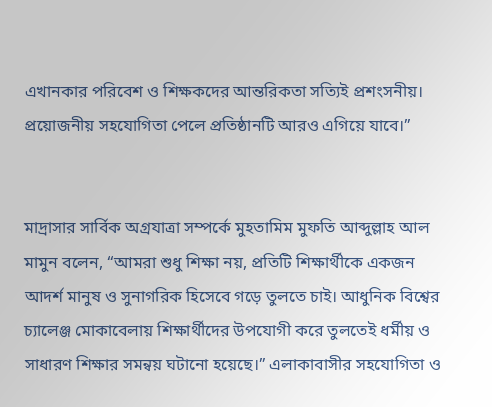এখানকার পরিবেশ ও শিক্ষকদের আন্তরিকতা সত্যিই প্রশংসনীয়। প্রয়োজনীয় সহযোগিতা পেলে প্রতিষ্ঠানটি আরও এগিয়ে যাবে।”


মাদ্রাসার সার্বিক অগ্রযাত্রা সম্পর্কে মুহতামিম মুফতি আব্দুল্লাহ আল মামুন বলেন, “আমরা শুধু শিক্ষা নয়, প্রতিটি শিক্ষার্থীকে একজন আদর্শ মানুষ ও সুনাগরিক হিসেবে গড়ে তুলতে চাই। আধুনিক বিশ্বের চ্যালেঞ্জ মোকাবেলায় শিক্ষার্থীদের উপযোগী করে তুলতেই ধর্মীয় ও সাধারণ শিক্ষার সমন্বয় ঘটানো হয়েছে।” এলাকাবাসীর সহযোগিতা ও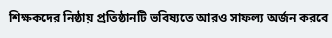শিক্ষকদের নিষ্ঠায় প্রতিষ্ঠানটি ভবিষ্যতে আরও সাফল্য অর্জন করবে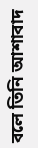বলে তিনি আশাবাদ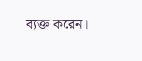ব্যক্ত করেন।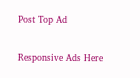Post Top Ad

Responsive Ads Here